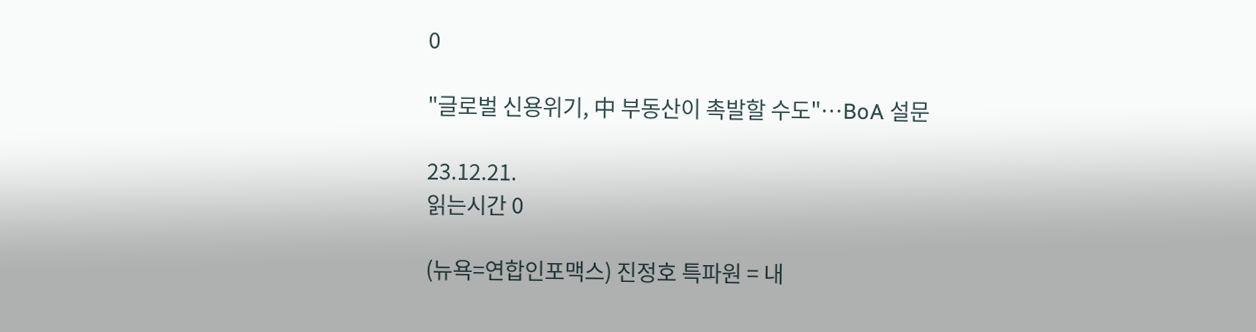0

"글로벌 신용위기, 中 부동산이 촉발할 수도"…BoA 설문

23.12.21.
읽는시간 0

(뉴욕=연합인포맥스) 진정호 특파원 = 내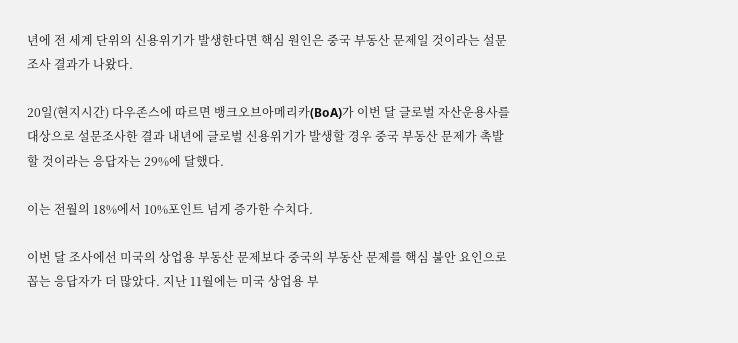년에 전 세계 단위의 신용위기가 발생한다면 핵심 원인은 중국 부동산 문제일 것이라는 설문조사 결과가 나왔다.

20일(현지시간) 다우존스에 따르면 뱅크오브아메리카(BoA)가 이번 달 글로벌 자산운용사를 대상으로 설문조사한 결과 내년에 글로벌 신용위기가 발생할 경우 중국 부동산 문제가 촉발할 것이라는 응답자는 29%에 달했다.

이는 전월의 18%에서 10%포인트 넘게 증가한 수치다.

이번 달 조사에선 미국의 상업용 부동산 문제보다 중국의 부동산 문제를 핵심 불안 요인으로 꼽는 응답자가 더 많았다. 지난 11월에는 미국 상업용 부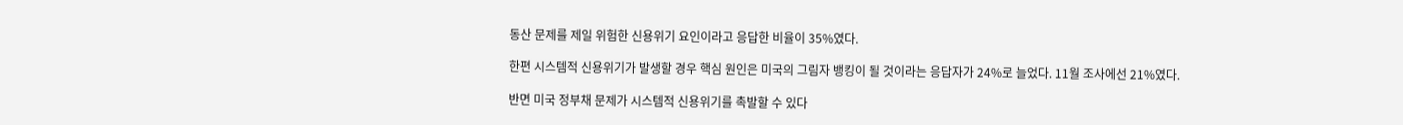동산 문제를 제일 위험한 신용위기 요인이라고 응답한 비율이 35%였다.

한편 시스템적 신용위기가 발생할 경우 핵심 원인은 미국의 그림자 뱅킹이 될 것이라는 응답자가 24%로 늘었다. 11월 조사에선 21%였다.

반면 미국 정부채 문제가 시스템적 신용위기를 촉발할 수 있다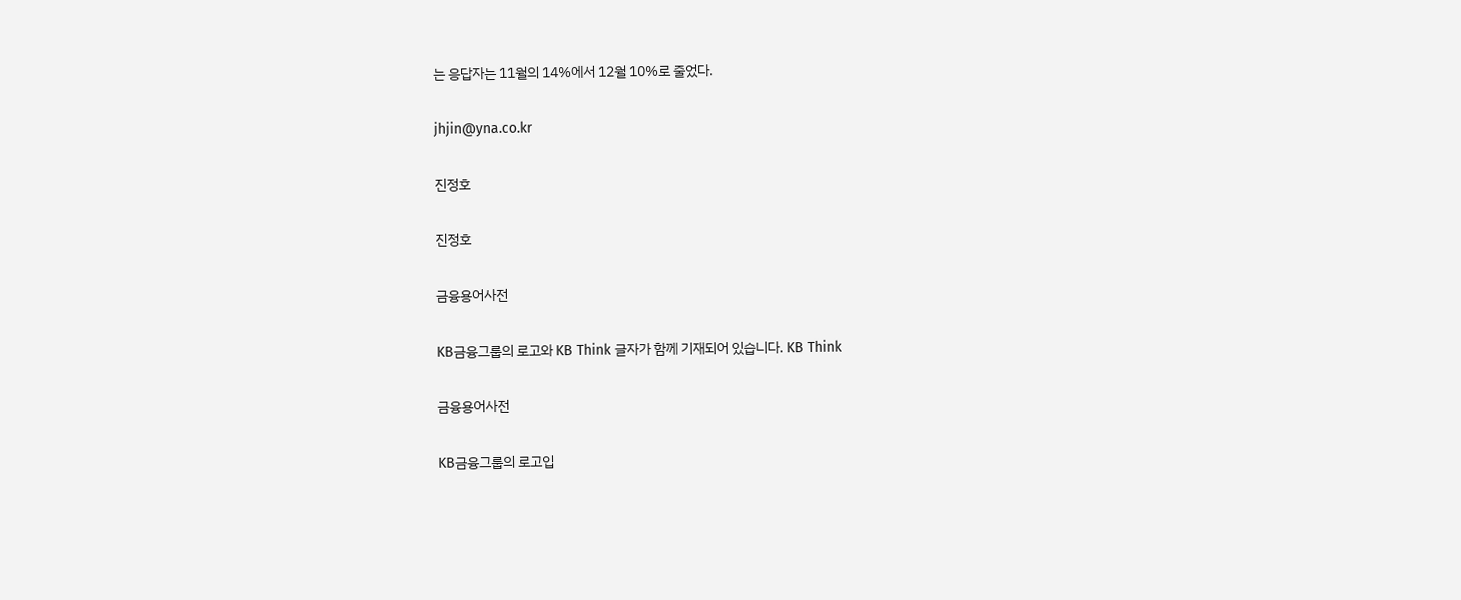는 응답자는 11월의 14%에서 12월 10%로 줄었다.

jhjin@yna.co.kr

진정호

진정호

금융용어사전

KB금융그룹의 로고와 KB Think 글자가 함께 기재되어 있습니다. KB Think

금융용어사전

KB금융그룹의 로고입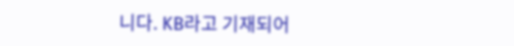니다. KB라고 기재되어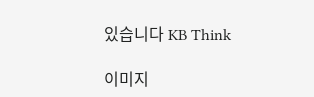있습니다 KB Think

이미지